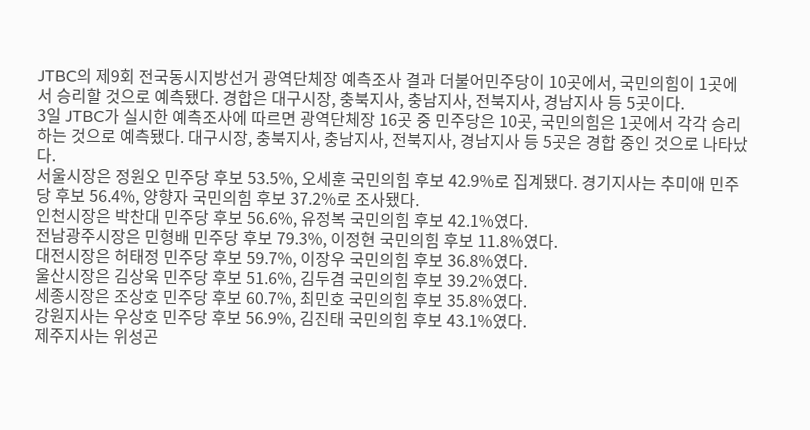JTBC의 제9회 전국동시지방선거 광역단체장 예측조사 결과 더불어민주당이 10곳에서, 국민의힘이 1곳에서 승리할 것으로 예측됐다. 경합은 대구시장, 충북지사, 충남지사, 전북지사, 경남지사 등 5곳이다.
3일 JTBC가 실시한 예측조사에 따르면 광역단체장 16곳 중 민주당은 10곳, 국민의힘은 1곳에서 각각 승리하는 것으로 예측됐다. 대구시장, 충북지사, 충남지사, 전북지사, 경남지사 등 5곳은 경합 중인 것으로 나타났다.
서울시장은 정원오 민주당 후보 53.5%, 오세훈 국민의힘 후보 42.9%로 집계됐다. 경기지사는 추미애 민주당 후보 56.4%, 양향자 국민의힘 후보 37.2%로 조사됐다.
인천시장은 박찬대 민주당 후보 56.6%, 유정복 국민의힘 후보 42.1%였다.
전남광주시장은 민형배 민주당 후보 79.3%, 이정현 국민의힘 후보 11.8%였다.
대전시장은 허태정 민주당 후보 59.7%, 이장우 국민의힘 후보 36.8%였다.
울산시장은 김상욱 민주당 후보 51.6%, 김두겸 국민의힘 후보 39.2%였다.
세종시장은 조상호 민주당 후보 60.7%, 최민호 국민의힘 후보 35.8%였다.
강원지사는 우상호 민주당 후보 56.9%, 김진태 국민의힘 후보 43.1%였다.
제주지사는 위성곤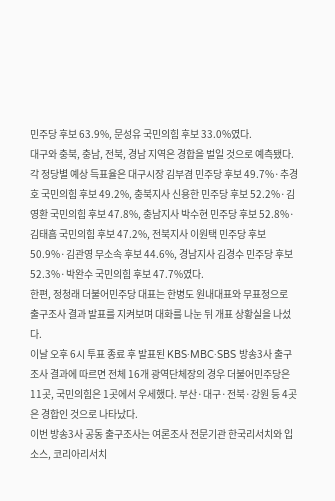민주당 후보 63.9%, 문성유 국민의힘 후보 33.0%였다.
대구와 충북, 충남, 전북, 경남 지역은 경합을 벌일 것으로 예측됐다.
각 정당별 예상 득표율은 대구시장 김부겸 민주당 후보 49.7%·추경호 국민의힘 후보 49.2%, 충북지사 신용한 민주당 후보 52.2%·김영환 국민의힘 후보 47.8%, 충남지사 박수현 민주당 후보 52.8%·김태흠 국민의힘 후보 47.2%, 전북지사 이원택 민주당 후보 50.9%·김관영 무소속 후보 44.6%, 경남지사 김경수 민주당 후보 52.3%·박완수 국민의힘 후보 47.7%였다.
한편, 정청래 더불어민주당 대표는 한병도 원내대표와 무표정으로 출구조사 결과 발표를 지켜보며 대화를 나눈 뒤 개표 상황실을 나섰다.
이날 오후 6시 투표 종료 후 발표된 KBS·MBC·SBS 방송3사 출구조사 결과에 따르면 전체 16개 광역단체장의 경우 더불어민주당은 11곳, 국민의힘은 1곳에서 우세했다. 부산·대구·전북·강원 등 4곳은 경합인 것으로 나타났다.
이번 방송3사 공동 출구조사는 여론조사 전문기관 한국리서치와 입소스, 코리아리서치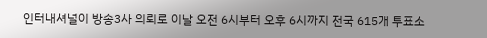인터내셔널이 방송3사 의뢰로 이날 오전 6시부터 오후 6시까지 전국 615개 투표소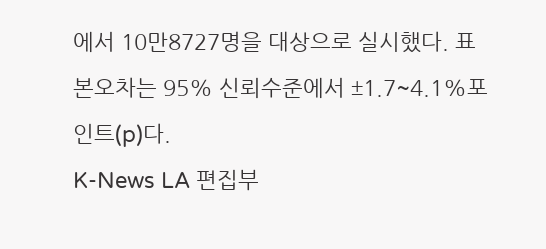에서 10만8727명을 대상으로 실시했다. 표본오차는 95% 신뢰수준에서 ±1.7~4.1%포인트(p)다.
K-News LA 편집부